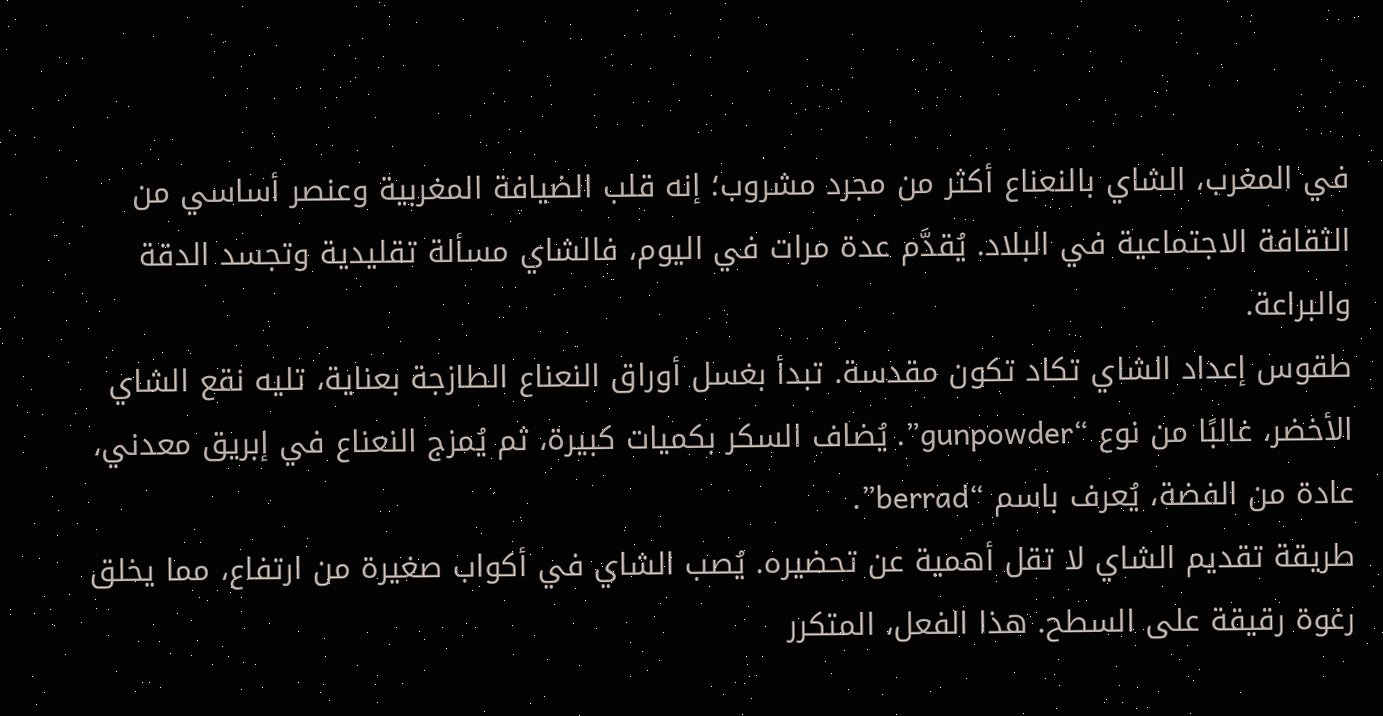في المغرب، الشاي بالنعناع أكثر من مجرد مشروب؛ إنه قلب الضيافة المغربية وعنصر أساسي من الثقافة الاجتماعية في البلاد. يُقدَّم عدة مرات في اليوم، فالشاي مسألة تقليدية وتجسد الدقة والبراعة.
طقوس إعداد الشاي تكاد تكون مقدسة. تبدأ بغسل أوراق النعناع الطازجة بعناية، تليه نقع الشاي الأخضر، غالبًا من نوع “gunpowder”. يُضاف السكر بكميات كبيرة، ثم يُمزج النعناع في إبريق معدني، عادة من الفضة، يُعرف باسم “berrad”.
طريقة تقديم الشاي لا تقل أهمية عن تحضيره. يُصب الشاي في أكواب صغيرة من ارتفاع، مما يخلق رغوة رقيقة على السطح. هذا الفعل، المتكرر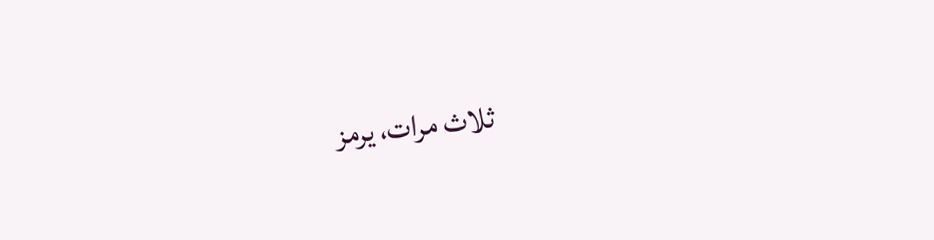ثلاث مرات، يرمز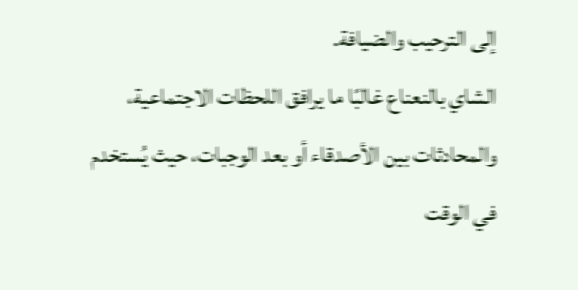إلى الترحيب والضيافة.
الشاي بالنعناع غالبًا ما يرافق اللحظات الاجتماعية، والمحادثات بين الأصدقاء أو بعد الوجبات، حيث يُستخدم في الوقت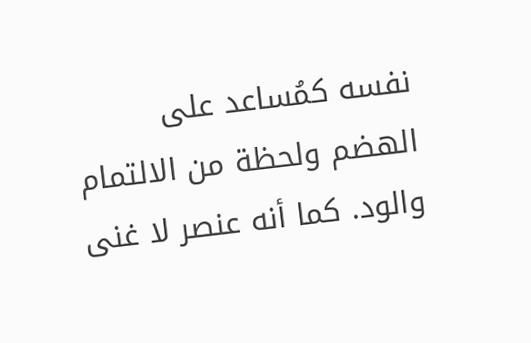نفسه كمُساعد على الهضم ولحظة من الالتمام والود. كما أنه عنصر لا غنى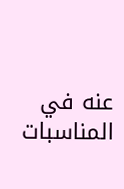عنه في المناسبات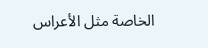الخاصة مثل الأعراس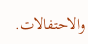والاحتفالات.